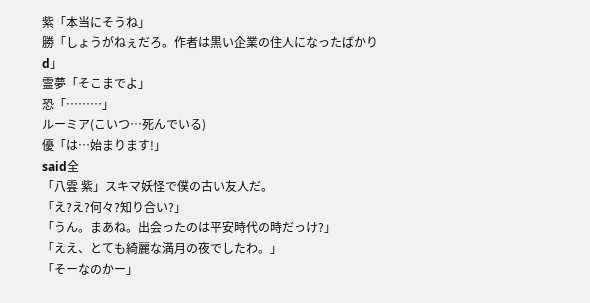紫「本当にそうね」
勝「しょうがねぇだろ。作者は黒い企業の住人になったばかりd」
霊夢「そこまでよ」
恐「………」
ルーミア(こいつ…死んでいる)
優「は…始まります!」
said全
「八雲 紫」スキマ妖怪で僕の古い友人だ。
「え?え?何々?知り合い?」
「うん。まあね。出会ったのは平安時代の時だっけ?」
「ええ、とても綺麗な満月の夜でしたわ。」
「そーなのかー」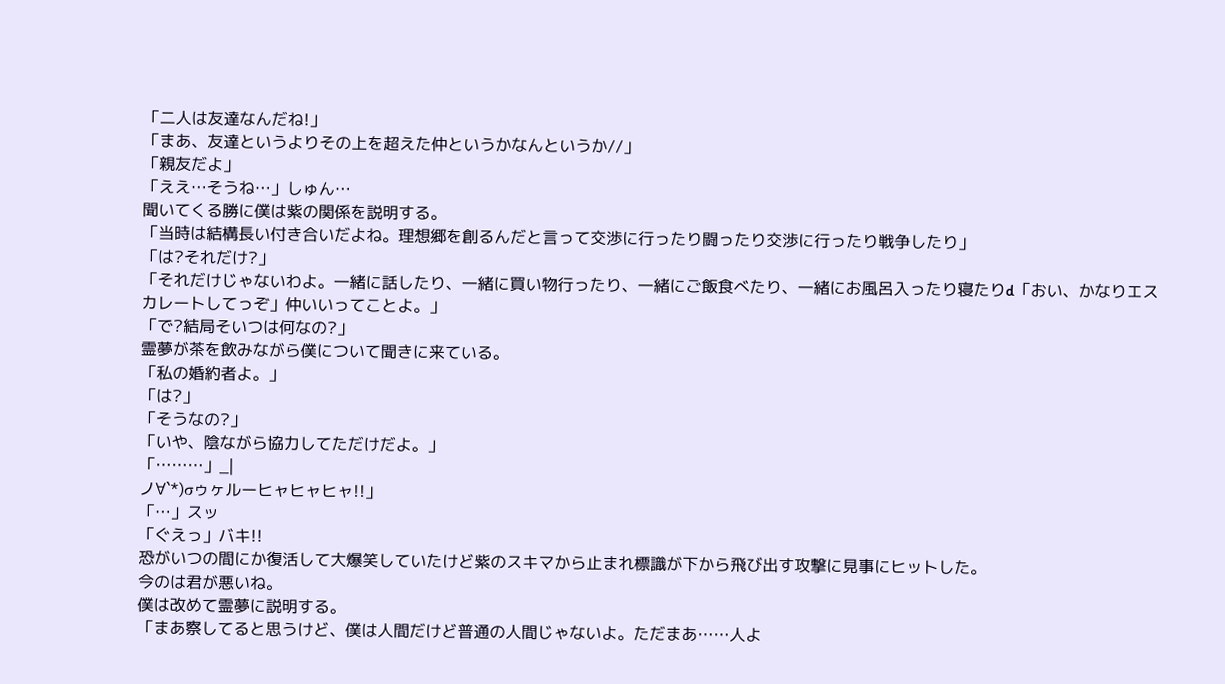「二人は友達なんだね!」
「まあ、友達というよりその上を超えた仲というかなんというか//」
「親友だよ」
「ええ…そうね…」しゅん…
聞いてくる勝に僕は紫の関係を説明する。
「当時は結構長い付き合いだよね。理想郷を創るんだと言って交渉に行ったり闘ったり交渉に行ったり戦争したり」
「は?それだけ?」
「それだけじゃないわよ。一緒に話したり、一緒に買い物行ったり、一緒にご飯食べたり、一緒にお風呂入ったり寝たりd「おい、かなりエスカレートしてっぞ」仲いいってことよ。」
「で?結局そいつは何なの?」
霊夢が茶を飲みながら僕について聞きに来ている。
「私の婚約者よ。」
「は?」
「そうなの?」
「いや、陰ながら協力してただけだよ。」
「………」_|
ノ∀`*)σゥヶルーヒャヒャヒャ!!」
「…」スッ
「ぐえっ」バキ!!
恐がいつの間にか復活して大爆笑していたけど紫のスキマから止まれ標識が下から飛び出す攻撃に見事にヒットした。
今のは君が悪いね。
僕は改めて霊夢に説明する。
「まあ察してると思うけど、僕は人間だけど普通の人間じゃないよ。ただまあ……人よ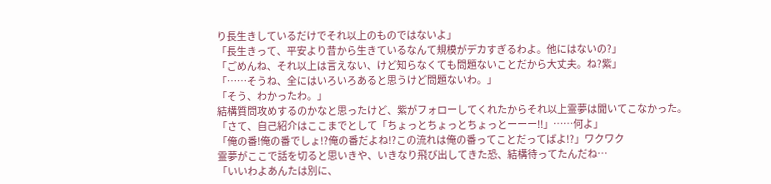り長生きしているだけでそれ以上のものではないよ」
「長生きって、平安より昔から生きているなんて規模がデカすぎるわよ。他にはないの?」
「ごめんね、それ以上は言えない、けど知らなくても問題ないことだから大丈夫。ね?紫」
「……そうね、全にはいろいろあると思うけど問題ないわ。」
「そう、わかったわ。」
結構質問攻めするのかなと思ったけど、紫がフォローしてくれたからそれ以上霊夢は聞いてこなかった。
「さて、自己紹介はここまでとして「ちょっとちょっとちょっとーーー!!」……何よ」
「俺の番!俺の番でしょ!?俺の番だよね!?この流れは俺の番ってことだってばよ!?」ワクワク
霊夢がここで話を切ると思いきや、いきなり飛び出してきた恐、結構待ってたんだね…
「いいわよあんたは別に、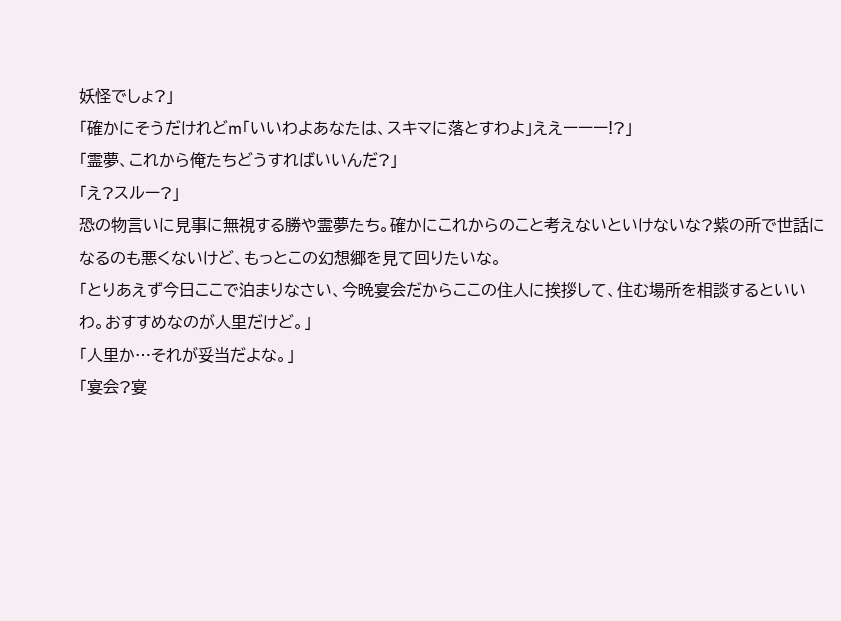妖怪でしょ?」
「確かにそうだけれどm「いいわよあなたは、スキマに落とすわよ」ええーーー!?」
「霊夢、これから俺たちどうすればいいんだ?」
「え?スルー?」
恐の物言いに見事に無視する勝や霊夢たち。確かにこれからのこと考えないといけないな?紫の所で世話になるのも悪くないけど、もっとこの幻想郷を見て回りたいな。
「とりあえず今日ここで泊まりなさい、今晩宴会だからここの住人に挨拶して、住む場所を相談するといいわ。おすすめなのが人里だけど。」
「人里か…それが妥当だよな。」
「宴会?宴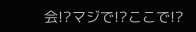会!?マジで!?ここで!?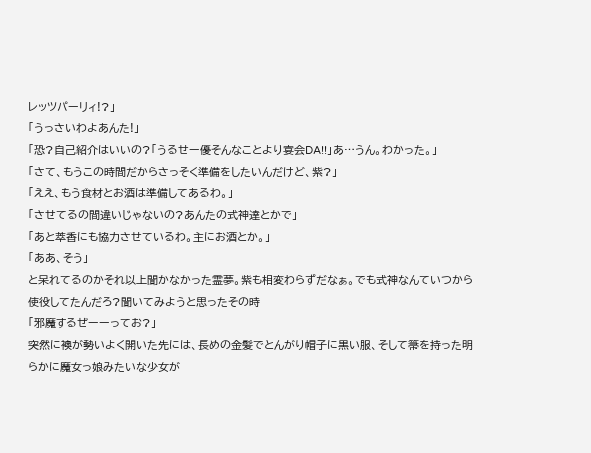レッツパーリィ!?」
「うっさいわよあんた!」
「恐?自己紹介はいいの?「うるせー優そんなことより宴会DA!!」あ…うん。わかった。」
「さて、もうこの時間だからさっそく準備をしたいんだけど、紫?」
「ええ、もう食材とお酒は準備してあるわ。」
「させてるの間違いじゃないの?あんたの式神達とかで」
「あと萃香にも協力させているわ。主にお酒とか。」
「ああ、そう」
と呆れてるのかそれ以上聞かなかった霊夢。紫も相変わらずだなぁ。でも式神なんていつから使役してたんだろ?聞いてみようと思ったその時
「邪魔するぜーーってお?」
突然に襖が勢いよく開いた先には、長めの金髪でとんがり帽子に黒い服、そして箒を持った明らかに魔女っ娘みたいな少女が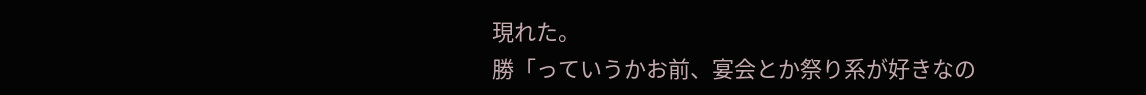現れた。
勝「っていうかお前、宴会とか祭り系が好きなの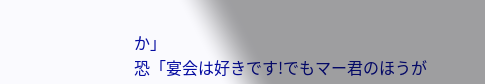か」
恐「宴会は好きです!でもマー君のほうが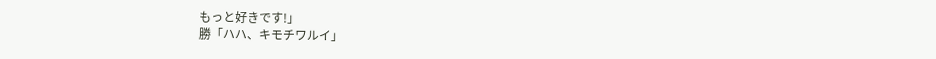もっと好きです!」
勝「ハハ、キモチワルイ」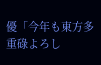優「今年も東方多重碌よろし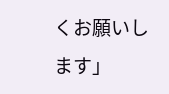くお願いします」